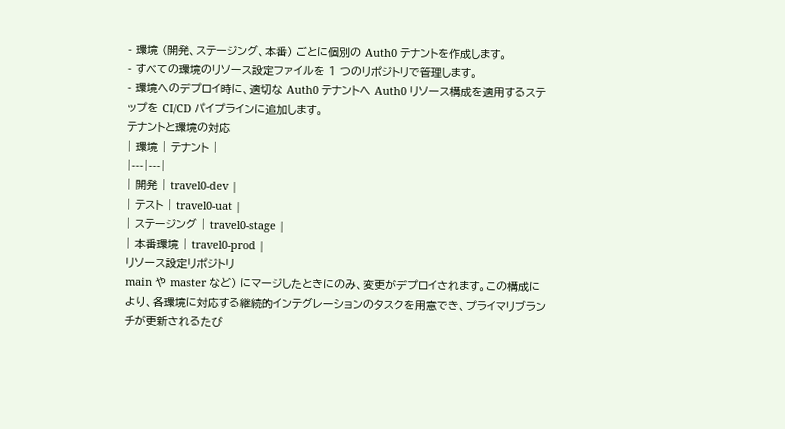- 環境 (開発、ステージング、本番) ごとに個別の Auth0 テナントを作成します。
- すべての環境のリソース設定ファイルを 1 つのリポジトリで管理します。
- 環境へのデプロイ時に、適切な Auth0 テナントへ Auth0 リソース構成を適用するステップを CI/CD パイプラインに追加します。
テナントと環境の対応
| 環境 | テナント |
|---|---|
| 開発 | travel0-dev |
| テスト | travel0-uat |
| ステージング | travel0-stage |
| 本番環境 | travel0-prod |
リソース設定リポジトリ
main や master など) にマージしたときにのみ、変更がデプロイされます。この構成により、各環境に対応する継続的インテグレーションのタスクを用意でき、プライマリブランチが更新されるたび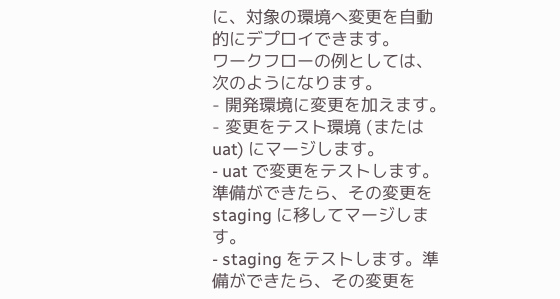に、対象の環境へ変更を自動的にデプロイできます。
ワークフローの例としては、次のようになります。
- 開発環境に変更を加えます。
- 変更をテスト環境 (または uat) にマージします。
- uat で変更をテストします。準備ができたら、その変更を staging に移してマージします。
- staging をテストします。準備ができたら、その変更を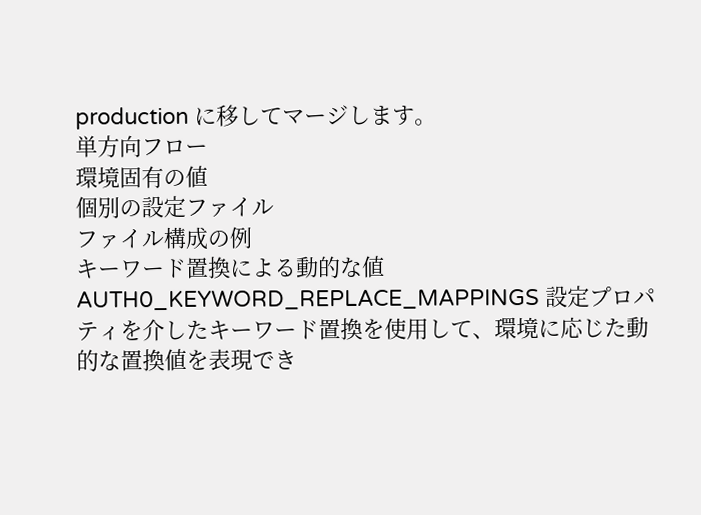production に移してマージします。
単方向フロー
環境固有の値
個別の設定ファイル
ファイル構成の例
キーワード置換による動的な値
AUTH0_KEYWORD_REPLACE_MAPPINGS 設定プロパティを介したキーワード置換を使用して、環境に応じた動的な置換値を表現でき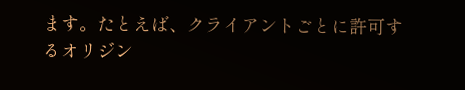ます。たとえば、クライアントごとに許可するオリジン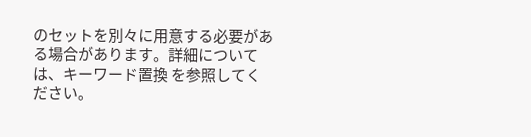のセットを別々に用意する必要がある場合があります。詳細については、キーワード置換 を参照してください。